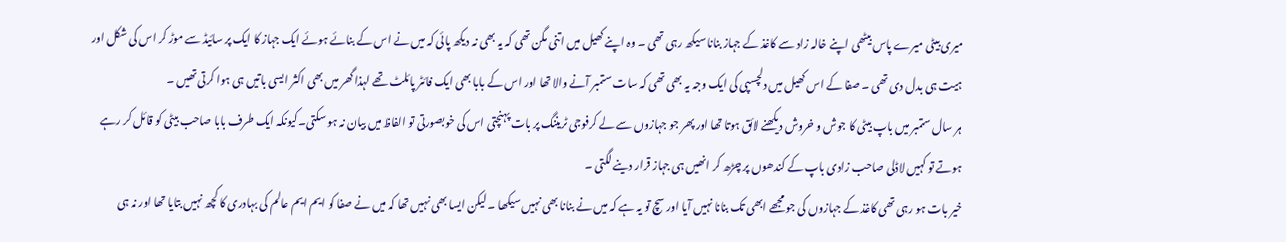میری بیٹی میرے پاس بیٹھی اپنے خالہ زاد سے کاغذ کے جہاز بنانا سیکھ رہی تھی ۔ وہ اپنے کھیل میں اتنی مگن تھی کہ یہ بھی نہ دیکھ پائی کہ میں نے اس کے بنائے ہوئے ایک جہاز کا ایک پر سائیڈ سے موڑ کر اس کی شکل اور ہیت ہی بدل دی تھی ۔ صفا کے اس کھیل میں دلچسپی کی ایک وجہ یہ بھی تھی کہ سات ستمبر آنے والا تھا اور اس کے بابا بھی ایک فائٹر پائلٹ تھے لہذا گھر میں بھی اکثر ایسی باتیں ہی ہوا کرتی تھیں ۔
ہر سال ستمبر میں باپ بیٹی کا جوش و خروش دیکھنے لائق ہوتا تھا اور پھر جو جہازوں سے لے کرفوجی ٹریننگ پر بات پہنچتی اس کی خوبصورتی تو الفاظ میں بیان نہ ہو سکتی۔کیونکہ ایک طرف بابا صاحب بیٹی کو قائل کر رہے ہوتے تو کہیں لاڈلی صاحب زادی باپ کے کندھوں پر چڑھ کر انھیں ہی جہاز قرار دینے لگتی ۔
خیر بات ہو رہی تھی کاغذ کے جہازوں کی جو مجھے ابھی تک بنانا نہیں آیا اور سچ تو یہ ہے کہ میں نے بنانا بھی نہیں سیکھا ۔ لیکن ایسا بھی نہیں تھا کہ میں نے صفا کو ایم ایم عالم کی بہادری کا کچھ نہیں بتایا تھا اور نہ ہی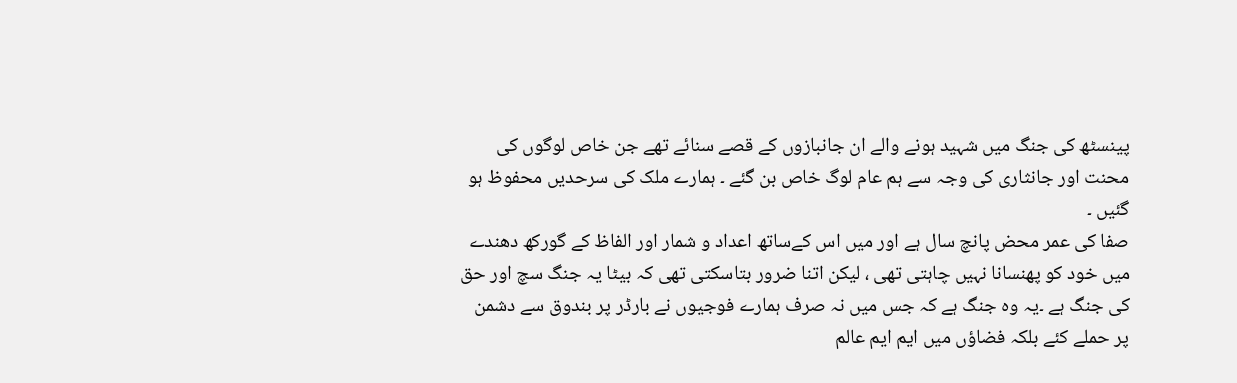پینسٹھ کی جنگ میں شہید ہونے والے ان جانبازوں کے قصے سنائے تھے جن خاص لوگوں کی محنت اور جانثاری کی وجہ سے ہم عام لوگ خاص بن گئے ۔ ہمارے ملک کی سرحدیں محفوظ ہو گئیں ۔
صفا کی عمر محض پانچ سال ہے اور میں اس کےساتھ اعداد و شمار اور الفاظ کے گورکھ دھندے میں خود کو پھنسانا نہیں چاہتی تھی ، لیکن اتنا ضرور بتاسکتی تھی کہ بیٹا یہ جنگ سچ اور حق کی جنگ ہے ۔یہ وہ جنگ ہے کہ جس میں نہ صرف ہمارے فوجیوں نے بارڈر پر بندوق سے دشمن پر حملے کئے بلکہ فضاؤں میں ایم ایم عالم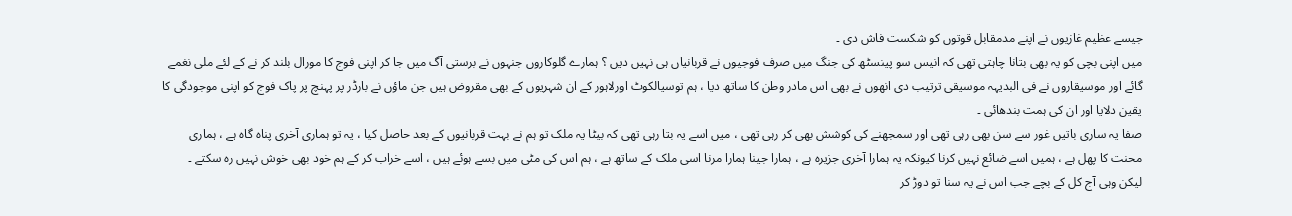جیسے عظیم غازیوں نے اپنے مدمقابل قوتوں کو شکست فاش دی ۔
میں اپنی بچی کو یہ بھی بتانا چاہتی تھی کہ انیس سو پینسٹھ کی جنگ میں صرف فوجیوں نے قربانیاں ہی نہیں دیں ؟ ہمارے گلوکاروں جنہوں نے برستی آگ میں جا کر اپنی فوج کا مورال بلند کر نے کے لئے ملی نغمے گائے اور موسیقاروں نے فی البدیہہ موسیقی ترتیب دی انھوں نے بھی اس مادر وطن کا ساتھ دیا ، ہم توسیالکوٹ اورلاہور کے ان شہریوں کے بھی مقروض ہیں جن ماؤں نے بارڈر پر پہنچ پر پاک فوج کو اپنی موجودگی کا یقین دلایا اور ان کی ہمت بندھائی ۔
صفا یہ ساری باتیں غور سے سن بھی رہی تھی اور سمجھنے کی کوشش بھی کر رہی تھی ، میں اسے یہ بتا رہی تھی کہ بیٹا یہ ملک تو ہم نے بہت قربانیوں کے بعد حاصل کیا ، یہ تو ہماری آخری پناہ گاہ ہے ، ہماری محنت کا پھل ہے ، ہمیں اسے ضائع نہیں کرنا کیونکہ یہ ہمارا آخری جزیرہ ہے ، ہمارا جینا ہمارا مرنا اسی ملک کے ساتھ ہے ، ہم اس کی مٹی میں بسے ہوئے ہیں ، اسے خراب کر کے ہم خود بھی خوش نہیں رہ سکتے ۔
لیکن وہی آج کل کے بچے جب اس نے یہ سنا تو دوڑ کر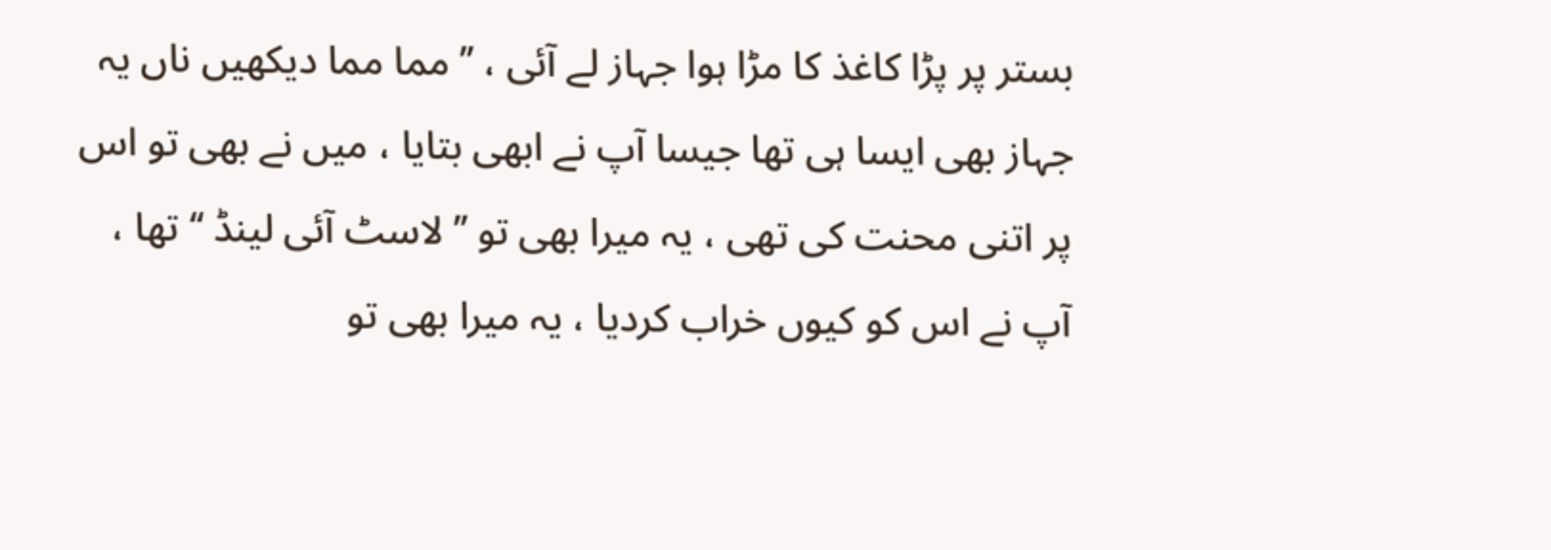بستر پر پڑا کاغذ کا مڑا ہوا جہاز لے آئی ، ’’ مما مما دیکھیں ناں یہ جہاز بھی ایسا ہی تھا جیسا آپ نے ابھی بتایا ، میں نے بھی تو اس پر اتنی محنت کی تھی ، یہ میرا بھی تو ’’ لاسٹ آئی لینڈ ‘‘ تھا ، آپ نے اس کو کیوں خراب کردیا ، یہ میرا بھی تو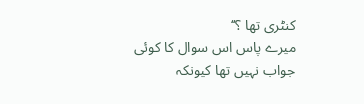کنٹری تھا ؟‘‘
میرے پاس اس سوال کا کوئی جواب نہیں تھا کیونکہ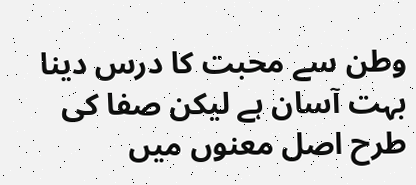وطن سے محبت کا درس دینا بہت آسان ہے لیکن صفا کی طرح اصل معنوں میں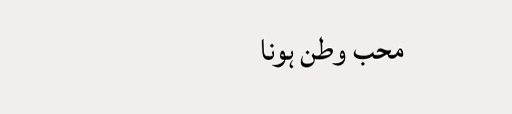محب وطن ہونا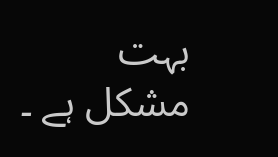بہت مشکل ہے ۔